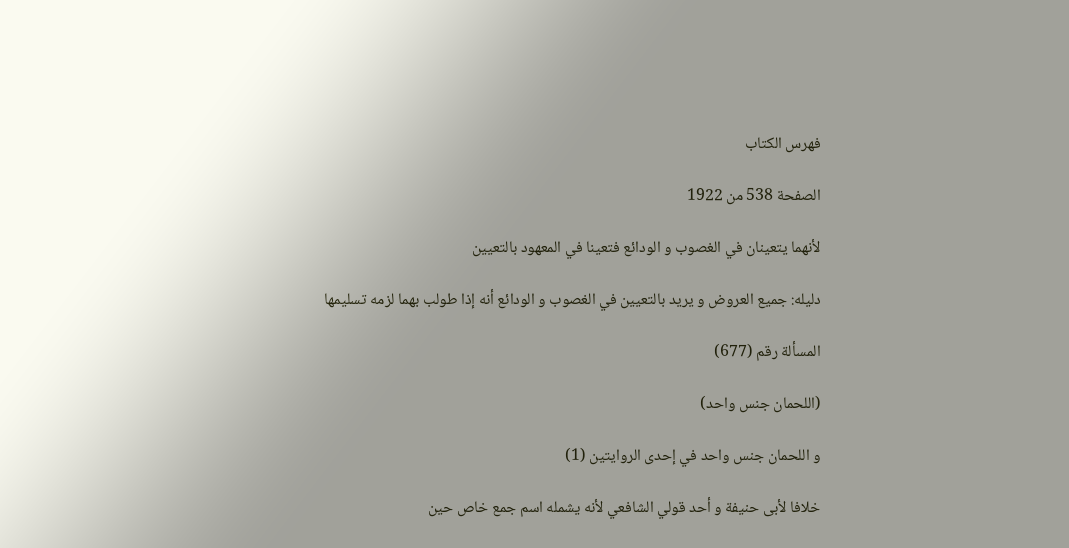فهرس الكتاب

الصفحة 538 من 1922

لأنهما يتعينان في الغصوب و الودائع فتعينا في المعهود بالتعيين

دليله: جميع العروض و يريد بالتعيين في الغصوب و الودائع أنه إذا طولب بهما لزمه تسليمها

المسألة رقم (677)

(اللحمان جنس واحد)

و اللحمان جنس واحد في إحدى الروايتين (1)

خلافا لأبى حنيفة و أحد قولي الشافعي لأنه يشمله اسم جمع خاص حين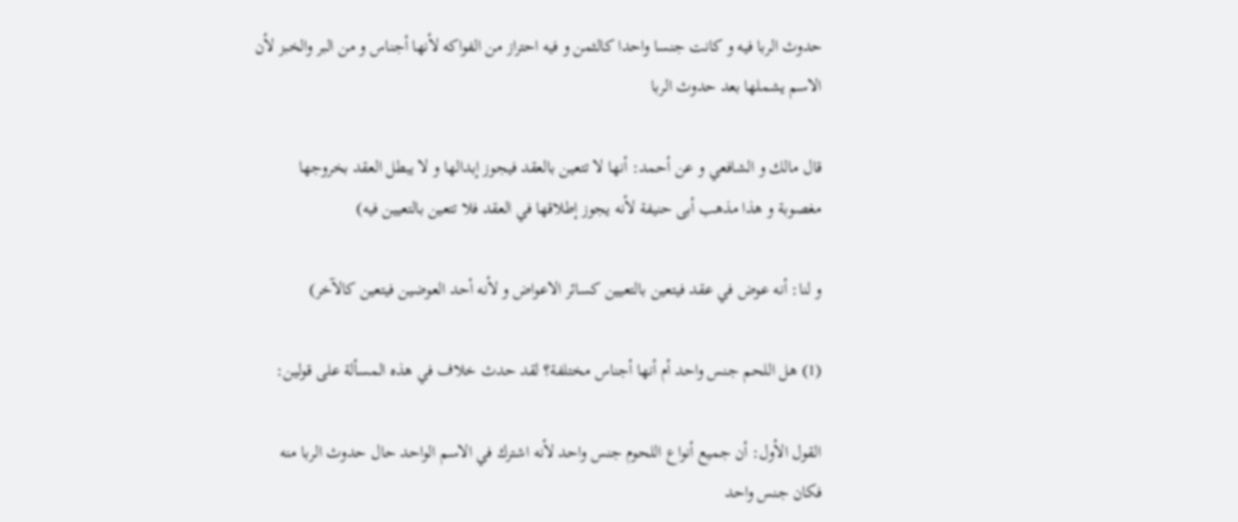حدوث الربا فيه و كانت جنسا واحدا كالثمن و فيه احتراز من الفواكه لأنها أجناس و من البر والخبز لأن الاسم يشملها بعد حدوث الربا

قال مالك و الشافعي و عن أحمد: أنها لا تتعين بالعقد فيجوز إبدالها و لا يبطل العقد بخروجها مغصوبة و هذا مذهب أبى حنيفة لأنه يجوز إطلاقها في العقد فلا تتعين بالتعيين فيه)

و لنا: أنه عوض في عقد فيتعين بالتعيين كسائر الاعواض و لأنه أحد العوضين فيتعين كالآخر)

(1) هل اللحم جنس واحد أم أنها أجناس مختلفة؟ لقد حدث خلاف في هذه المسألة على قولين:

القول الأول: أن جميع أنواع اللحوم جنس واحد لأنه اشترك في الاسم الواحد حال حدوث الربا منه فكان جنس واحد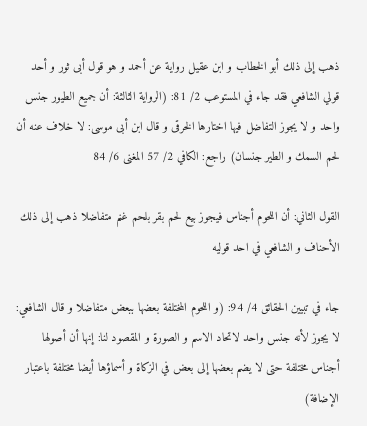ذهب إلى ذلك أبو الخطاب و ابن عقيل رواية عن أحمد و هو قول أبى ثور و أحد قولي الشافعي فقد جاء في المستوعب 2/ 81: (الرواية الثالثة: أن جميع الطيور جنس واحد و لا يجوز التفاضل فيها اختارها الخرقى و قال ابن أبى موسى: لا خلاف عنه أن لحم السمك و الطير جنسان) راجع: الكافي 2/ 57 المغنى 6/ 84

القول الثاني: أن اللحوم أجناس فيجوز بيع لحم بقر بلحم غنم متفاضلا ذهب إلى ذلك الأحناف و الشافعي في احد قوليه

جاء في تبيين الحقائق 4/ 94: (و اللحوم المختلفة بعضها ببعض متفاضلا و قال الشافعي: لا يجوز لأنه جنس واحد لاتحاد الاسم و الصورة و المقصود لنا: إنها أن أصولها أجناس مختلفة حتى لا يضم بعضها إلى بعض في الزكاة و أسماؤها أيضا مختلفة باعتبار الإضافة)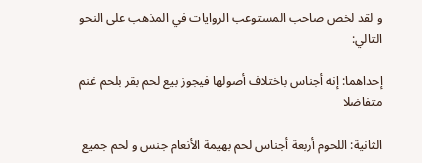و لقد لخص صاحب المستوعب الروايات في المذهب على النحو التالي:

إحداهما: إنه أجناس باختلاف أصولها فيجوز بيع لحم بقر بلحم غنم متفاضلا

الثانية: اللحوم أربعة أجناس لحم بهيمة الأنعام جنس و لحم جميع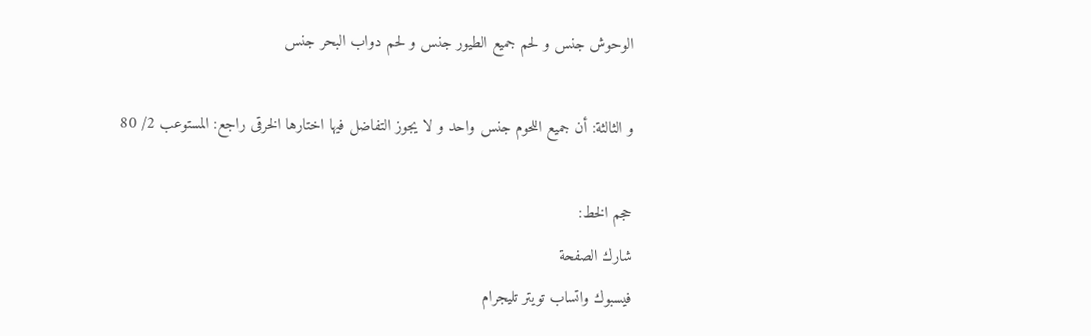الوحوش جنس و لحم جميع الطيور جنس و لحم دواب البحر جنس

و الثالثة: أن جميع اللحوم جنس واحد و لا يجوز التفاضل فيها اختارها الخرقى راجع: المستوعب 2/ 80

حجم الخط:
شارك الصفحة
فيسبوك واتساب تويتر تليجرام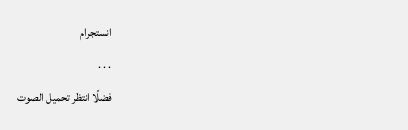انستجرام
. . .
فضلًا انتظر تحميل الصوت